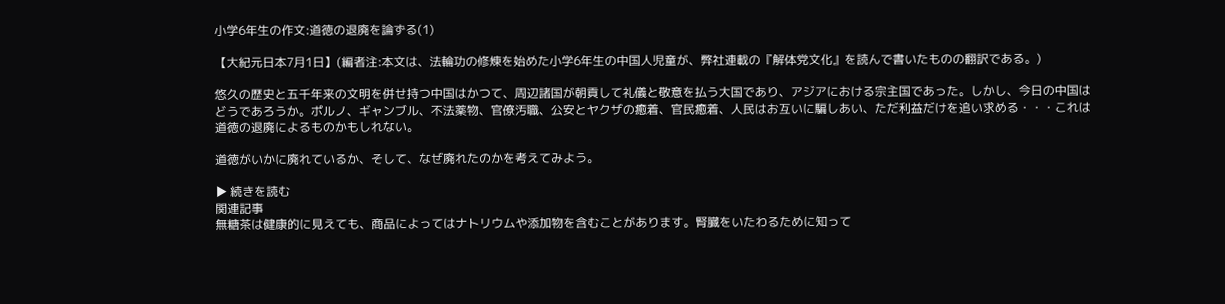小学6年生の作文:道徳の退廃を論ずる(1)

【大紀元日本7月1日】(編者注:本文は、法輪功の修煉を始めた小学6年生の中国人児童が、弊社連載の『解体党文化』を読んで書いたものの翻訳である。)

悠久の歴史と五千年来の文明を併せ持つ中国はかつて、周辺諸国が朝貢して礼儀と敬意を払う大国であり、アジアにおける宗主国であった。しかし、今日の中国はどうであろうか。ポルノ、ギャンブル、不法薬物、官僚汚職、公安とヤクザの癒着、官民癒着、人民はお互いに騙しあい、ただ利益だけを追い求める・・・これは道徳の退廃によるものかもしれない。

道徳がいかに廃れているか、そして、なぜ廃れたのかを考えてみよう。

▶ 続きを読む
関連記事
無糖茶は健康的に見えても、商品によってはナトリウムや添加物を含むことがあります。腎臓をいたわるために知って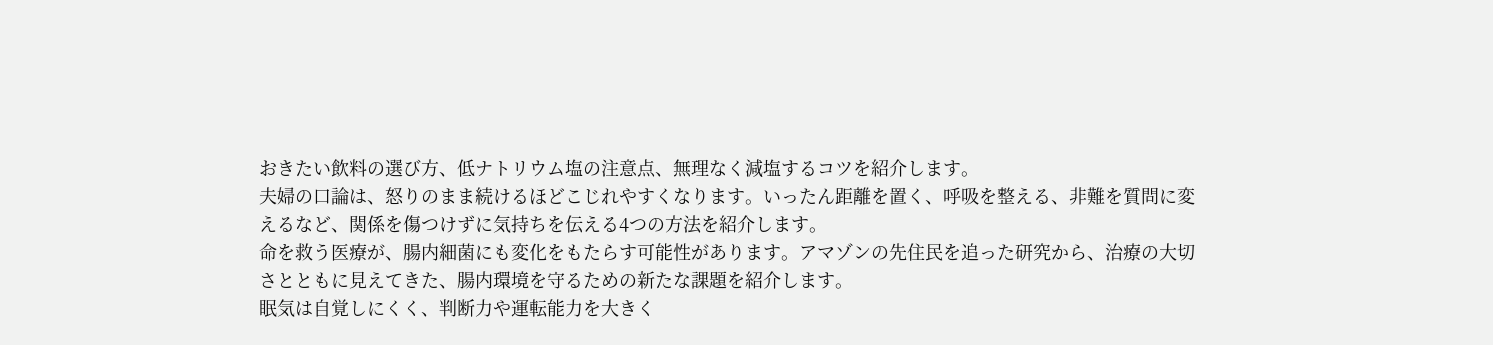おきたい飲料の選び方、低ナトリウム塩の注意点、無理なく減塩するコツを紹介します。
夫婦の口論は、怒りのまま続けるほどこじれやすくなります。いったん距離を置く、呼吸を整える、非難を質問に変えるなど、関係を傷つけずに気持ちを伝える4つの方法を紹介します。
命を救う医療が、腸内細菌にも変化をもたらす可能性があります。アマゾンの先住民を追った研究から、治療の大切さとともに見えてきた、腸内環境を守るための新たな課題を紹介します。
眠気は自覚しにくく、判断力や運転能力を大きく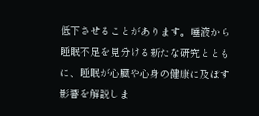低下させることがあります。唾液から睡眠不足を見分ける新たな研究とともに、睡眠が心臓や心身の健康に及ぼす影響を解説しま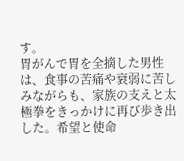す。
胃がんで胃を全摘した男性は、食事の苦痛や衰弱に苦しみながらも、家族の支えと太極拳をきっかけに再び歩き出した。希望と使命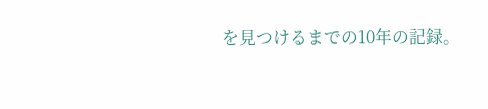を見つけるまでの10年の記録。